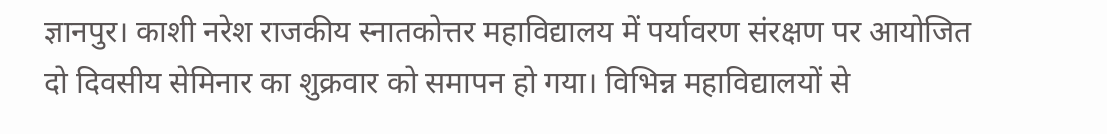ज्ञानपुर। काशी नरेश राजकीय स्नातकोत्तर महाविद्यालय में पर्यावरण संरक्षण पर आयोजित दो दिवसीय सेमिनार का शुक्रवार को समापन हो गया। विभिन्न महाविद्यालयों से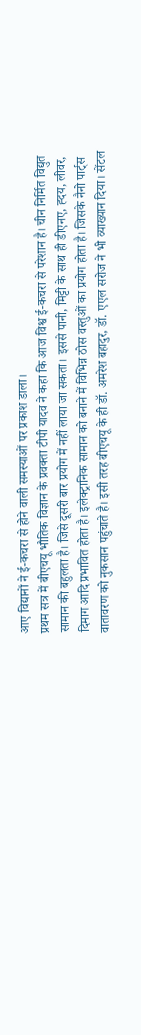आए विद्यानों ने ई-कचरा से होने वाली समस्याओं पर प्रकाश डाला।
प्रथम सत्र में बीएचयू भौतिक विज्ञान के प्रवक्ता टीपी यादव ने कहा कि आज विश्व ई-कचरा से परेशान है। चीन निर्मित विद्युत सामान की बहुलता है। जिसे दूसरी बार प्रयोग में नहीं लाया जा सकता। इससे पानी, मिट्टी के साथ ही डीएनए, ह्दय, लीवर, दिमाग आदि प्रभावित होता है। इलेक्ट्रानिक सामान को बनाने में विभिन्न ठोस वस्तुओं का प्रयोग होता है। जिसके नैनो पार्ट्स वातावरण को नुकसान पहुंचाते है। इसी तरह बीएचयू के ही डॉ. अमरेश बहादुर, डॉ. एएल सरोज ने भी व्याख्यान दिया। सेंटल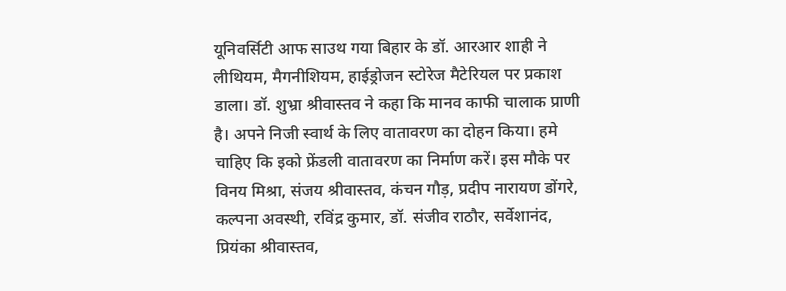यूनिवर्सिटी आफ साउथ गया बिहार के डॉ. आरआर शाही ने लीथियम, मैगनीशियम, हाईड्रोजन स्टोरेज मैटेरियल पर प्रकाश डाला। डॉ. शुभ्रा श्रीवास्तव ने कहा कि मानव काफी चालाक प्राणी है। अपने निजी स्वार्थ के लिए वातावरण का दोहन किया। हमे चाहिए कि इको फ्रेंडली वातावरण का निर्माण करें। इस मौके पर विनय मिश्रा, संजय श्रीवास्तव, कंचन गौड़, प्रदीप नारायण डोंगरे, कल्पना अवस्थी, रविंद्र कुमार, डॉ. संजीव राठौर, सर्वेशानंद, प्रियंका श्रीवास्तव,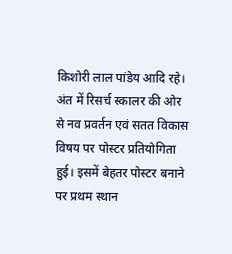किशोरी लाल पांडेय आदि रहे। अंत में रिसर्च स्कालर की ओर से नव प्रवर्तन एवं सतत विकास विषय पर पोस्टर प्रतियोगिता हुई। इसमें बेहतर पोस्टर बनाने पर प्रथम स्थान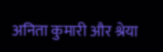अनिता कुमारी और श्रेया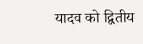यादव को द्वितीय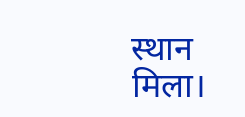स्थान मिला।